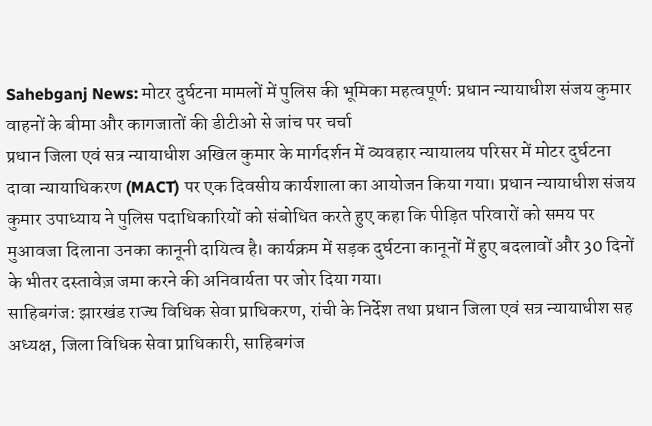Sahebganj News: मोटर दुर्घटना मामलों में पुलिस की भूमिका महत्वपूर्ण: प्रधान न्यायाधीश संजय कुमार
वाहनों के बीमा और कागजातों की डीटीओ से जांच पर चर्चा
प्रधान जिला एवं सत्र न्यायाधीश अखिल कुमार के मार्गदर्शन में व्यवहार न्यायालय परिसर में मोटर दुर्घटना दावा न्यायाधिकरण (MACT) पर एक दिवसीय कार्यशाला का आयोजन किया गया। प्रधान न्यायाधीश संजय कुमार उपाध्याय ने पुलिस पदाधिकारियों को संबोधित करते हुए कहा कि पीड़ित परिवारों को समय पर मुआवजा दिलाना उनका कानूनी दायित्व है। कार्यक्रम में सड़क दुर्घटना कानूनों में हुए बदलावों और 30 दिनों के भीतर दस्तावेज़ जमा करने की अनिवार्यता पर जोर दिया गया।
साहिबगंज: झारखंड राज्य विधिक सेवा प्राधिकरण, रांची के निर्देश तथा प्रधान जिला एवं सत्र न्यायाधीश सह अध्यक्ष, जिला विधिक सेवा प्राधिकारी, साहिबगंज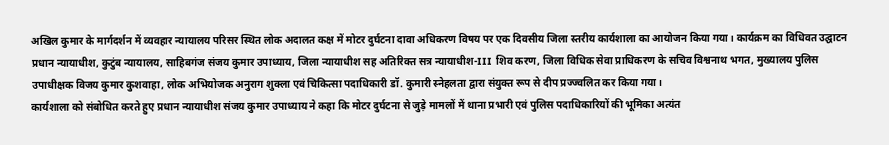अखिल कुमार के मार्गदर्शन में व्यवहार न्यायालय परिसर स्थित लोक अदालत कक्ष में मोटर दुर्घटना दावा अधिकरण विषय पर एक दिवसीय जिला स्तरीय कार्यशाला का आयोजन किया गया। कार्यक्रम का विधिवत उद्घाटन प्रधान न्यायाधीश, कुटुंब न्यायालय, साहिबगंज संजय कुमार उपाध्याय, जिला न्यायाधीश सह अतिरिक्त सत्र न्यायाधीश-III शिव करण, जिला विधिक सेवा प्राधिकरण के सचिव विश्वनाथ भगत, मुख्यालय पुलिस उपाधीक्षक विजय कुमार कुशवाहा, लोक अभियोजक अनुराग शुक्ला एवं चिकित्सा पदाधिकारी डॉ. कुमारी स्नेहलता द्वारा संयुक्त रूप से दीप प्रज्ज्वलित कर किया गया।
कार्यशाला को संबोधित करते हुए प्रधान न्यायाधीश संजय कुमार उपाध्याय ने कहा कि मोटर दुर्घटना से जुड़े मामलों में थाना प्रभारी एवं पुलिस पदाधिकारियों की भूमिका अत्यंत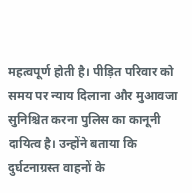महत्वपूर्ण होती है। पीड़ित परिवार को समय पर न्याय दिलाना और मुआवजा सुनिश्चित करना पुलिस का कानूनी दायित्व है। उन्होंने बताया कि दुर्घटनाग्रस्त वाहनों के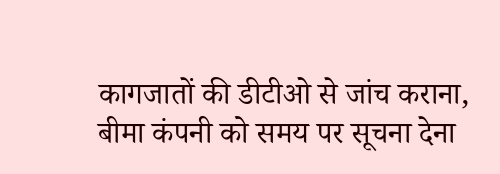कागजातों की डीटीओ से जांच कराना, बीमा कंपनी को समय पर सूचना देना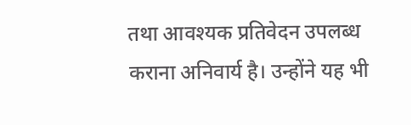तथा आवश्यक प्रतिवेदन उपलब्ध कराना अनिवार्य है। उन्होंने यह भी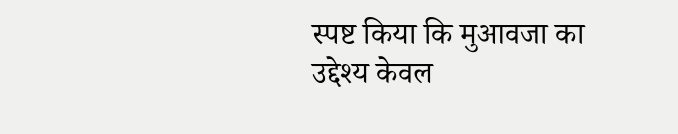स्पष्ट किया कि मुआवजा का उद्देश्य केवल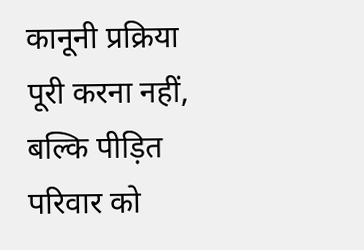कानूनी प्रक्रिया पूरी करना नहीं, बल्कि पीड़ित परिवार को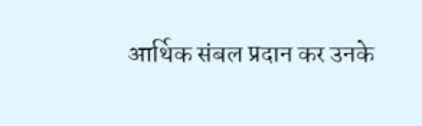आर्थिक संबल प्रदान कर उनके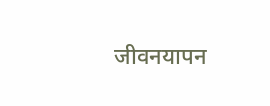जीवनयापन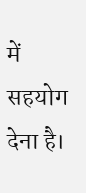में सहयोग देना है।